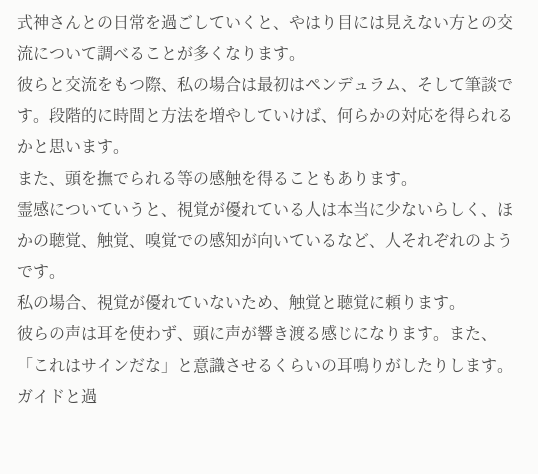式神さんとの日常を過ごしていくと、やはり目には見えない方との交流について調べることが多くなります。
彼らと交流をもつ際、私の場合は最初はペンデュラム、そして筆談です。段階的に時間と方法を増やしていけば、何らかの対応を得られるかと思います。
また、頭を撫でられる等の感触を得ることもあります。
霊感についていうと、視覚が優れている人は本当に少ないらしく、ほかの聴覚、触覚、嗅覚での感知が向いているなど、人それぞれのようです。
私の場合、視覚が優れていないため、触覚と聴覚に頼ります。
彼らの声は耳を使わず、頭に声が響き渡る感じになります。また、「これはサインだな」と意識させるくらいの耳鳴りがしたりします。
ガイドと過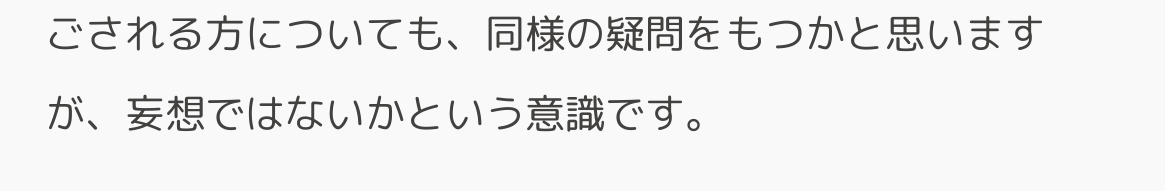ごされる方についても、同様の疑問をもつかと思いますが、妄想ではないかという意識です。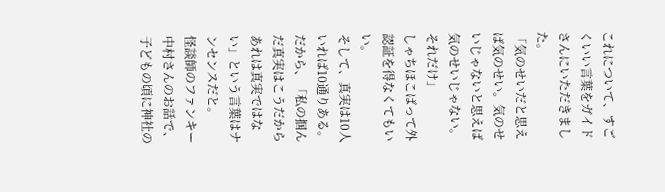これについて、すごくいい言葉をガイドさんにいただきました。
「気のせいだと思えば気のせい。気のせいじゃないと思えば気のせいじゃない。それだけ」
しゃちほこばって外認証を得なくてもいい。
そして、真実は10人いれば10通りある。
だから、「私の掴んだ真実はこうだからあれは真実ではない」という言葉はナンセンスだと。
怪談師のファンキー中村さんのお話で、子どもの頃に神社の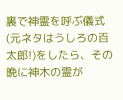裏で神霊を呼ぶ儀式(元ネタはうしろの百太郎!)をしたら、その晩に神木の霊が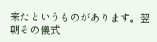来たというものがあります。翌朝その儀式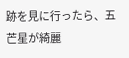跡を見に行ったら、五芒星が綺麗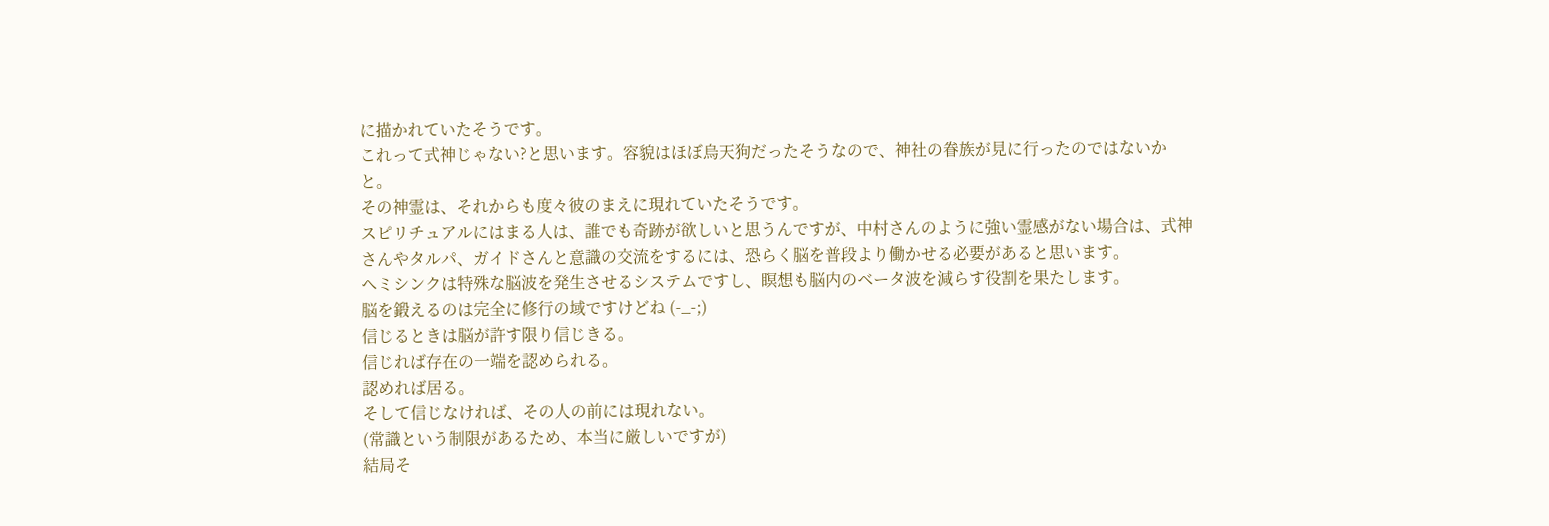に描かれていたそうです。
これって式神じゃない?と思います。容貌はほぼ烏天狗だったそうなので、神社の眷族が見に行ったのではないかと。
その神霊は、それからも度々彼のまえに現れていたそうです。
スピリチュアルにはまる人は、誰でも奇跡が欲しいと思うんですが、中村さんのように強い霊感がない場合は、式神さんやタルパ、ガイドさんと意識の交流をするには、恐らく脳を普段より働かせる必要があると思います。
ヘミシンクは特殊な脳波を発生させるシステムですし、瞑想も脳内のベータ波を減らす役割を果たします。
脳を鍛えるのは完全に修行の域ですけどね (-_-;)
信じるときは脳が許す限り信じきる。
信じれば存在の一端を認められる。
認めれば居る。
そして信じなければ、その人の前には現れない。
(常識という制限があるため、本当に厳しいですが)
結局そ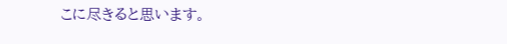こに尽きると思います。